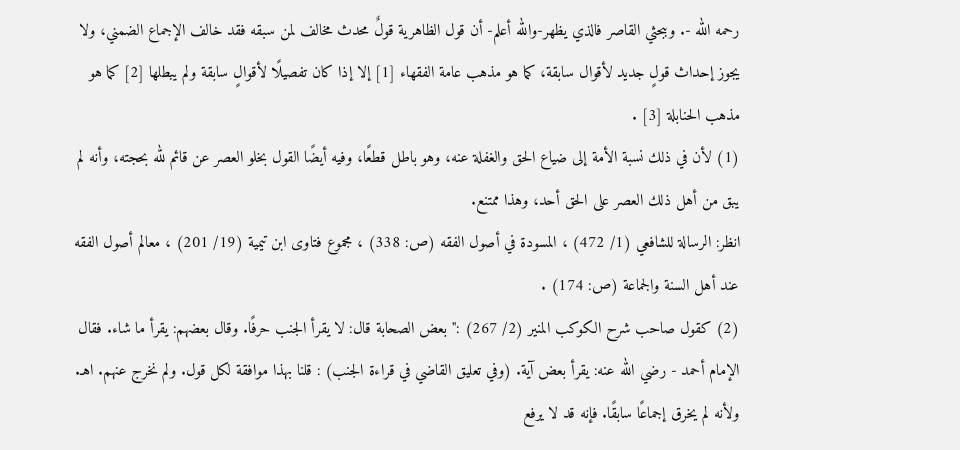رحمه الله -. وببحثي القاصر فالذي يظهر-والله أعلم- أن قول الظاهرية قولٌ محدث مخالف لمن سبقه فقد خالف الإجماع الضمني، ولا يجوز إحداث قولٍ جديد لأقوال سابقة، كما هو مذهب عامة الفقهاء [1] إلا إذا كان تفصيلًا لأقوالٍ سابقة ولم يبطلها [2] كما هو مذهب الحنابلة [3] .
(1) لأن في ذلك نسبة الأمة إلى ضياع الحق والغفلة عنه، وهو باطل قطعًا، وفيه أيضًا القول بخلو العصر عن قائم لله بحجته، وأنه لم يبق من أهل ذلك العصر على الحق أحد، وهذا ممتنع.
انظر: الرسالة للشافعي (1/ 472) ، المسودة في أصول الفقه (ص: 338) ، مجموع فتاوى ابن تيمية (19/ 201) ، معالم أصول الفقه عند أهل السنة والجماعة (ص: 174) .
(2) كقول صاحب شرح الكوكب المنير (2/ 267) :"بعض الصحابة قال: لا يقرأ الجنب حرفًا. وقال بعضهم: يقرأ ما شاء. فقال الإمام أحمد - رضي الله عنه: يقرأ بعض آية. (وفي تعليق القاضي في قراءة الجنب) : قلنا بهذا موافقة لكل قول. ولم نخرج عنهم. اهـ. ولأنه لم يخرق إجماعًا سابقًا. فإنه قد لا يرفع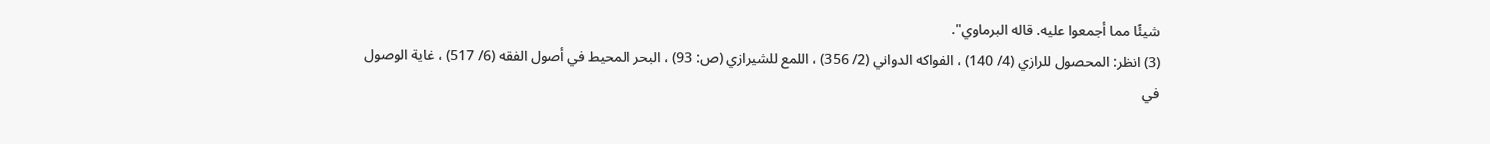شيئًا مما أجمعوا عليه. قاله البرماوي".
(3) انظر: المحصول للرازي (4/ 140) ، الفواكه الدواني (2/ 356) ، اللمع للشيرازي (ص: 93) ، البحر المحيط في أصول الفقه (6/ 517) ، غاية الوصول في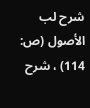شرح لب الأصول (ص: 114) ، شرح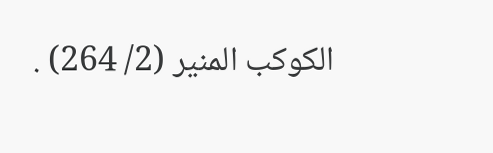الكوكب المنير (2/ 264) .